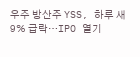우주 방산주 YSS, 하루 새 9% 급락…IPO 열기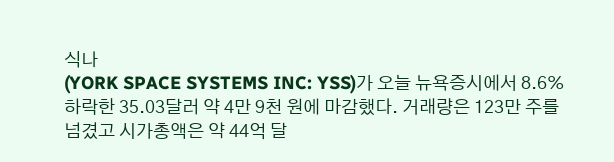식나
(YORK SPACE SYSTEMS INC: YSS)가 오늘 뉴욕증시에서 8.6% 하락한 35.03달러 약 4만 9천 원에 마감했다. 거래량은 123만 주를 넘겼고 시가총액은 약 44억 달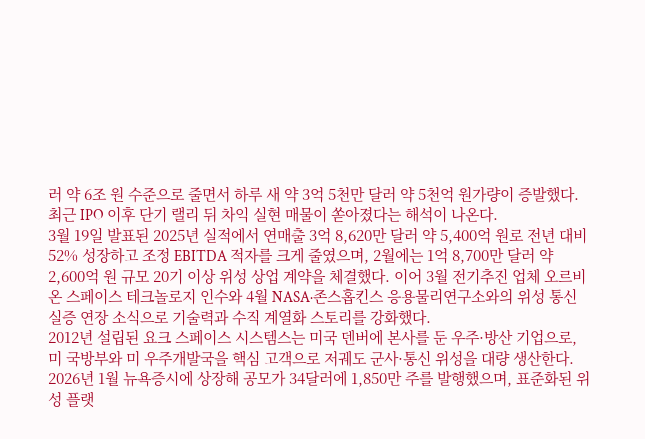러 약 6조 원 수준으로 줄면서 하루 새 약 3억 5천만 달러 약 5천억 원가량이 증발했다. 최근 IPO 이후 단기 랠리 뒤 차익 실현 매물이 쏟아졌다는 해석이 나온다.
3월 19일 발표된 2025년 실적에서 연매출 3억 8,620만 달러 약 5,400억 원로 전년 대비 52% 성장하고 조정 EBITDA 적자를 크게 줄였으며, 2월에는 1억 8,700만 달러 약 2,600억 원 규모 20기 이상 위성 상업 계약을 체결했다. 이어 3월 전기추진 업체 오르비온 스페이스 테크놀로지 인수와 4월 NASA·존스홉킨스 응용물리연구소와의 위성 통신 실증 연장 소식으로 기술력과 수직 계열화 스토리를 강화했다.
2012년 설립된 요크 스페이스 시스템스는 미국 덴버에 본사를 둔 우주·방산 기업으로, 미 국방부와 미 우주개발국을 핵심 고객으로 저궤도 군사·통신 위성을 대량 생산한다. 2026년 1월 뉴욕증시에 상장해 공모가 34달러에 1,850만 주를 발행했으며, 표준화된 위성 플랫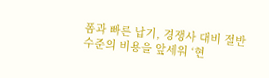폼과 빠른 납기, 경쟁사 대비 절반 수준의 비용을 앞세워 ‘현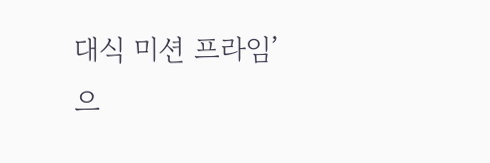대식 미션 프라임’으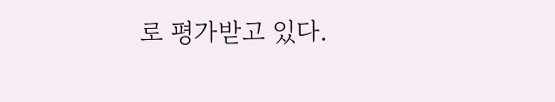로 평가받고 있다.